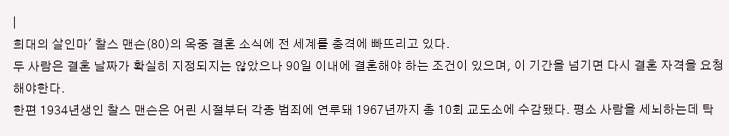|
희대의 살인마' 찰스 맨슨(80)의 옥중 결혼 소식에 전 세계를 충격에 빠뜨리고 있다.
두 사람은 결혼 날짜가 확실히 지정되지는 않았으나 90일 이내에 결혼해야 하는 조건이 있으며, 이 기간을 넘기면 다시 결혼 자격을 요청해야한다.
한편 1934년생인 찰스 맨슨은 어린 시절부터 각종 범죄에 연루돼 1967년까지 총 10회 교도소에 수감됐다. 평소 사람을 세뇌하는데 탁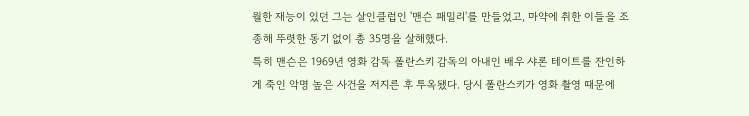월한 재능이 있던 그는 살인클럽인 '맨슨 패밀리'를 만들었고, 마약에 취한 이들을 조종해 뚜렷한 동기 없이 총 35명을 살해했다.
특히 맨슨은 1969년 영화 감독 폴란스키 감독의 아내인 배우 샤론 테이트를 잔인하게 죽인 악명 높은 사건을 저지른 후 투옥됐다. 당시 폴란스키가 영화 촬영 때문에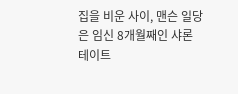집을 비운 사이, 맨슨 일당은 임신 8개월째인 샤론 테이트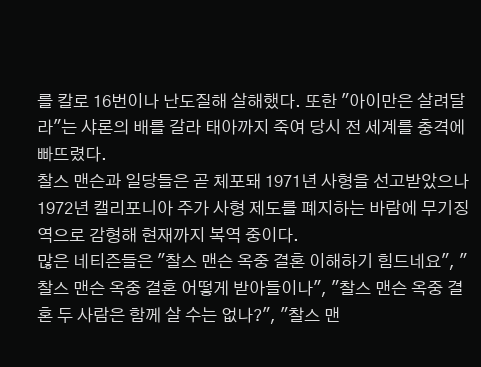를 칼로 16번이나 난도질해 살해했다. 또한 "아이만은 살려달라"는 샤론의 배를 갈라 태아까지 죽여 당시 전 세계를 충격에 빠뜨렸다.
찰스 맨슨과 일당들은 곧 체포돼 1971년 사형을 선고받았으나 1972년 캘리포니아 주가 사형 제도를 폐지하는 바람에 무기징역으로 감형해 현재까지 복역 중이다.
많은 네티즌들은 "찰스 맨슨 옥중 결혼 이해하기 힘드네요", "찰스 맨슨 옥중 결혼 어떻게 받아들이나", "찰스 맨슨 옥중 결혼 두 사람은 함께 살 수는 없나?", "찰스 맨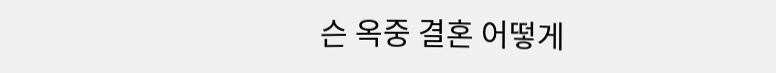슨 옥중 결혼 어떻게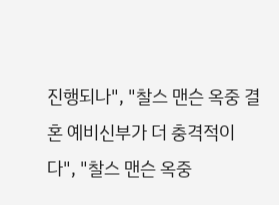진행되나", "찰스 맨슨 옥중 결혼 예비신부가 더 충격적이다", "찰스 맨슨 옥중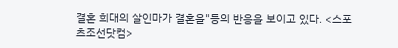결혼 희대의 살인마가 결혼을"등의 반응을 보이고 있다. <스포츠조선닷컴>